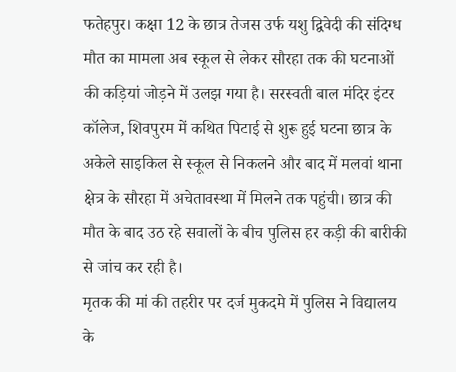फतेहपुर। कक्षा 12 के छात्र तेजस उर्फ यशु द्विवेदी की संदिग्ध मौत का मामला अब स्कूल से लेकर सौरहा तक की घटनाओं की कड़ियां जोड़ने में उलझ गया है। सरस्वती बाल मंदिर इंटर कॉलेज, शिवपुरम में कथित पिटाई से शुरू हुई घटना छात्र के अकेले साइकिल से स्कूल से निकलने और बाद में मलवां थाना क्षेत्र के सौरहा में अचेतावस्था में मिलने तक पहुंची। छात्र की मौत के बाद उठ रहे सवालों के बीच पुलिस हर कड़ी की बारीकी से जांच कर रही है।
मृतक की मां की तहरीर पर दर्ज मुकदमे में पुलिस ने विद्यालय के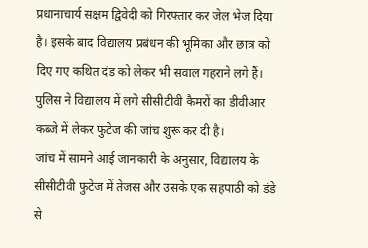प्रधानाचार्य सक्षम द्विवेदी को गिरफ्तार कर जेल भेज दिया है। इसके बाद विद्यालय प्रबंधन की भूमिका और छात्र को दिए गए कथित दंड को लेकर भी सवाल गहराने लगे हैं। पुलिस ने विद्यालय में लगे सीसीटीवी कैमरों का डीवीआर कब्जे में लेकर फुटेज की जांच शुरू कर दी है।
जांच में सामने आई जानकारी के अनुसार, विद्यालय के सीसीटीवी फुटेज में तेजस और उसके एक सहपाठी को डंडे से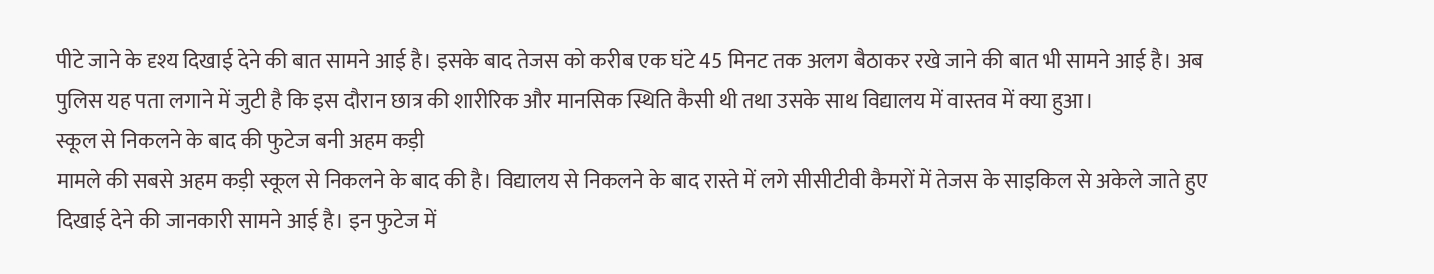पीटे जाने के दृश्य दिखाई देने की बात सामने आई है। इसके बाद तेजस को करीब एक घंटे 45 मिनट तक अलग बैठाकर रखे जाने की बात भी सामने आई है। अब पुलिस यह पता लगाने में जुटी है कि इस दौरान छात्र की शारीरिक और मानसिक स्थिति कैसी थी तथा उसके साथ विद्यालय में वास्तव में क्या हुआ।
स्कूल से निकलने के बाद की फुटेज बनी अहम कड़ी
मामले की सबसे अहम कड़ी स्कूल से निकलने के बाद की है। विद्यालय से निकलने के बाद रास्ते में लगे सीसीटीवी कैमरों में तेजस के साइकिल से अकेले जाते हुए दिखाई देने की जानकारी सामने आई है। इन फुटेज में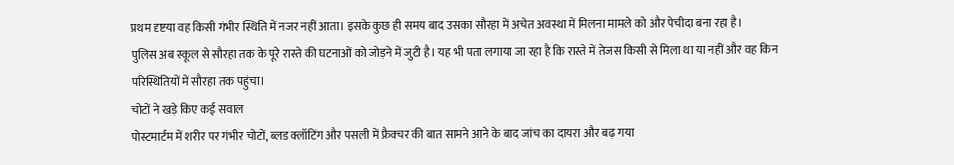प्रथम दृष्टया वह किसी गंभीर स्थिति में नजर नहीं आता। इसके कुछ ही समय बाद उसका सौरहा में अचेत अवस्था में मिलना मामले को और पेचीदा बना रहा है।
पुलिस अब स्कूल से सौरहा तक के पूरे रास्ते की घटनाओं को जोड़ने में जुटी है। यह भी पता लगाया जा रहा है कि रास्ते में तेजस किसी से मिला था या नहीं और वह किन परिस्थितियों में सौरहा तक पहुंचा।
चोटों ने खड़े किए कई सवाल
पोस्टमार्टम में शरीर पर गंभीर चोटों, ब्लड क्लॉटिंग और पसली में फ्रैक्चर की बात सामने आने के बाद जांच का दायरा और बढ़ गया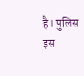है। पुलिस इस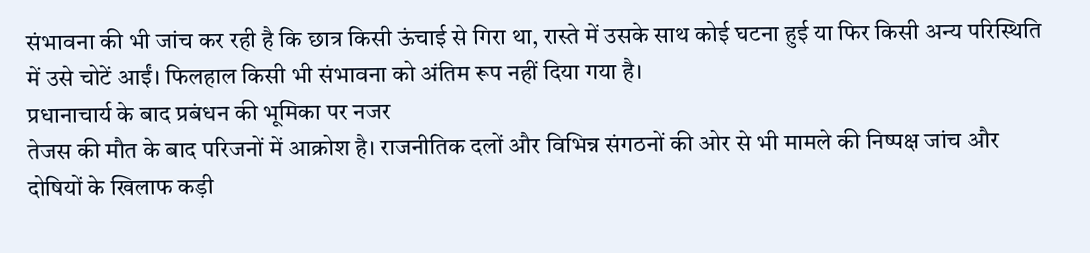संभावना की भी जांच कर रही है कि छात्र किसी ऊंचाई से गिरा था, रास्ते में उसके साथ कोई घटना हुई या फिर किसी अन्य परिस्थिति में उसे चोटें आईं। फिलहाल किसी भी संभावना को अंतिम रूप नहीं दिया गया है।
प्रधानाचार्य के बाद प्रबंधन की भूमिका पर नजर
तेजस की मौत के बाद परिजनों में आक्रोश है। राजनीतिक दलों और विभिन्न संगठनों की ओर से भी मामले की निष्पक्ष जांच और दोषियों के खिलाफ कड़ी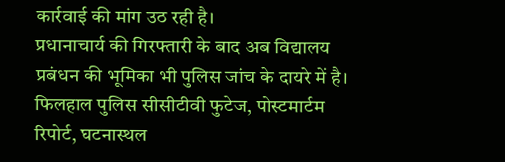कार्रवाई की मांग उठ रही है।
प्रधानाचार्य की गिरफ्तारी के बाद अब विद्यालय प्रबंधन की भूमिका भी पुलिस जांच के दायरे में है। फिलहाल पुलिस सीसीटीवी फुटेज, पोस्टमार्टम रिपोर्ट, घटनास्थल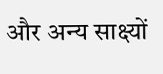और अन्य साक्ष्यों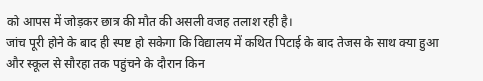को आपस में जोड़कर छात्र की मौत की असली वजह तलाश रही है।
जांच पूरी होने के बाद ही स्पष्ट हो सकेगा कि विद्यालय में कथित पिटाई के बाद तेजस के साथ क्या हुआ और स्कूल से सौरहा तक पहुंचने के दौरान किन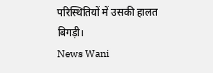परिस्थितियों में उसकी हालत बिगड़ी।
News Wani